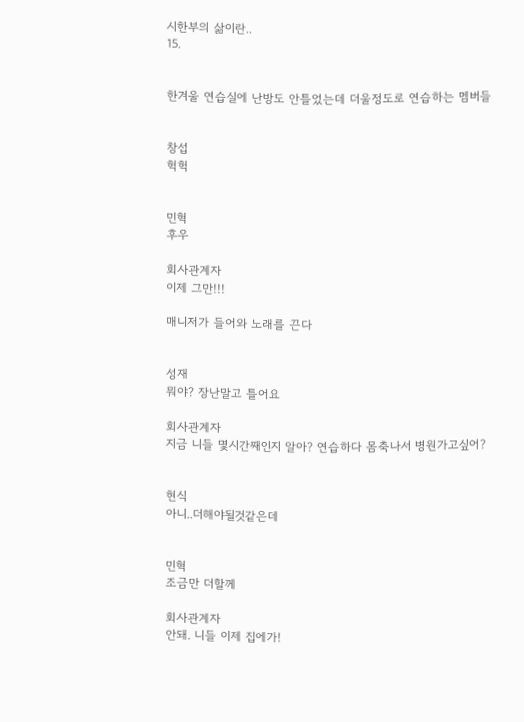시한부의 삶이란..
15.


한겨울 연습실에 난방도 안틀었는데 더울정도로 연습하는 멤버들


창섭
헉헉


민혁
후우

회사관계자
이제 그만!!!

매니저가 들어와 노래를 끈다


성재
뭐야? 장난말고 틀어요

회사관계자
지금 니들 몇시간째인지 알아? 연습하다 몸축나서 병원가고싶어?


현식
아니..더해야될것같은데


민혁
조금만 더할께

회사관계자
안돼. 니들 이제 집에가!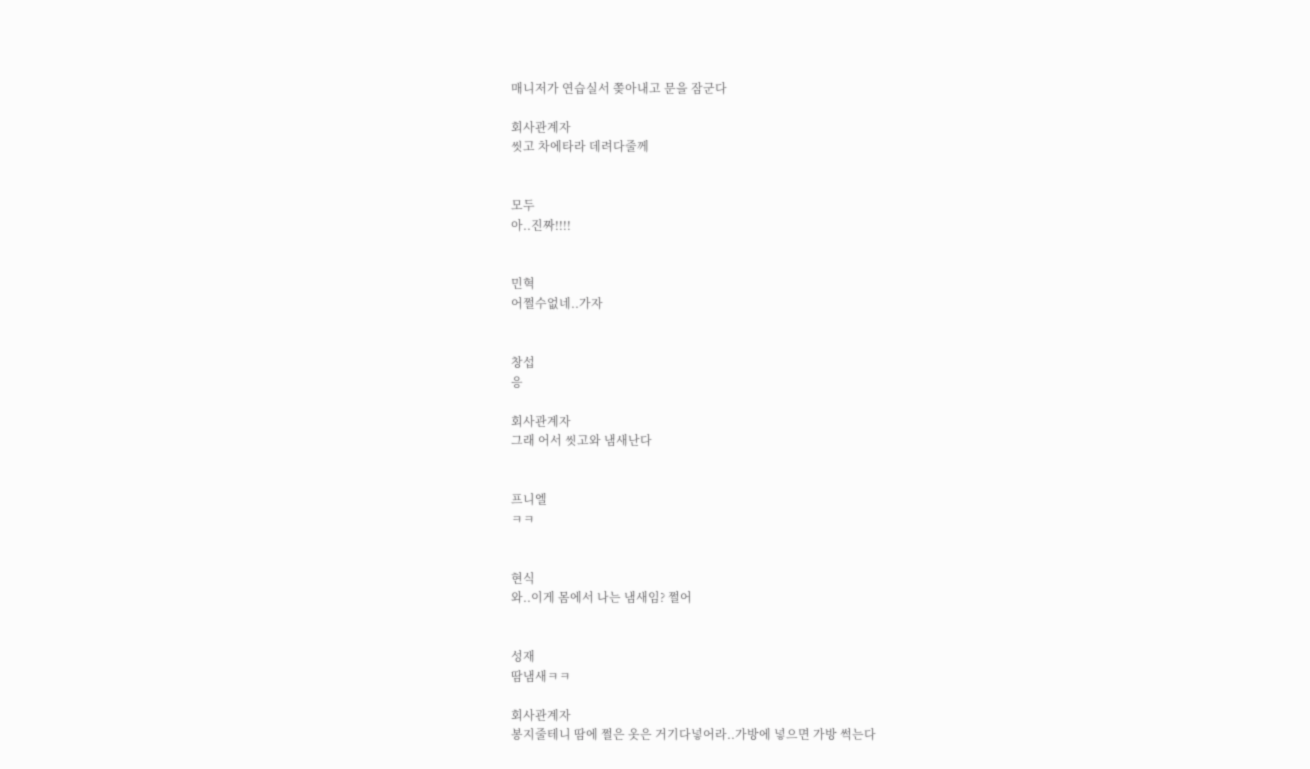매니저가 연습실서 쫒아내고 문을 잠군다

회사관계자
씻고 차에타라 데려다줄께


모두
아..진짜!!!!


민혁
어쩔수없네..가자


창섭
응

회사관계자
그래 어서 씻고와 냄새난다


프니엘
ㅋㅋ


현식
와..이게 몸에서 나는 냄새임? 쩔어


성재
땀냄새ㅋㅋ

회사관계자
봉지줄테니 땀에 쩔은 옷은 거기다넣어라..가방에 넣으면 가방 썩는다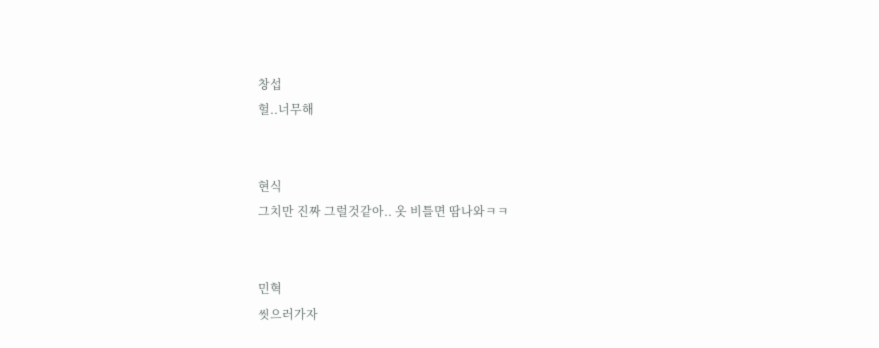창섭
헐..너무해


현식
그치만 진짜 그럴것같아.. 옷 비틀면 땀나와ㅋㅋ


민혁
씻으러가자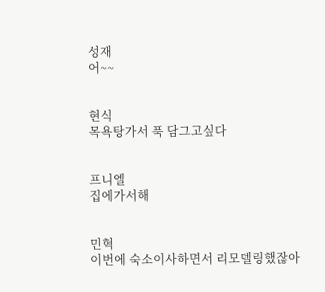성재
어~~


현식
목욕탕가서 푹 담그고싶다


프니엘
집에가서해


민혁
이번에 숙소이사하면서 리모델링했잖아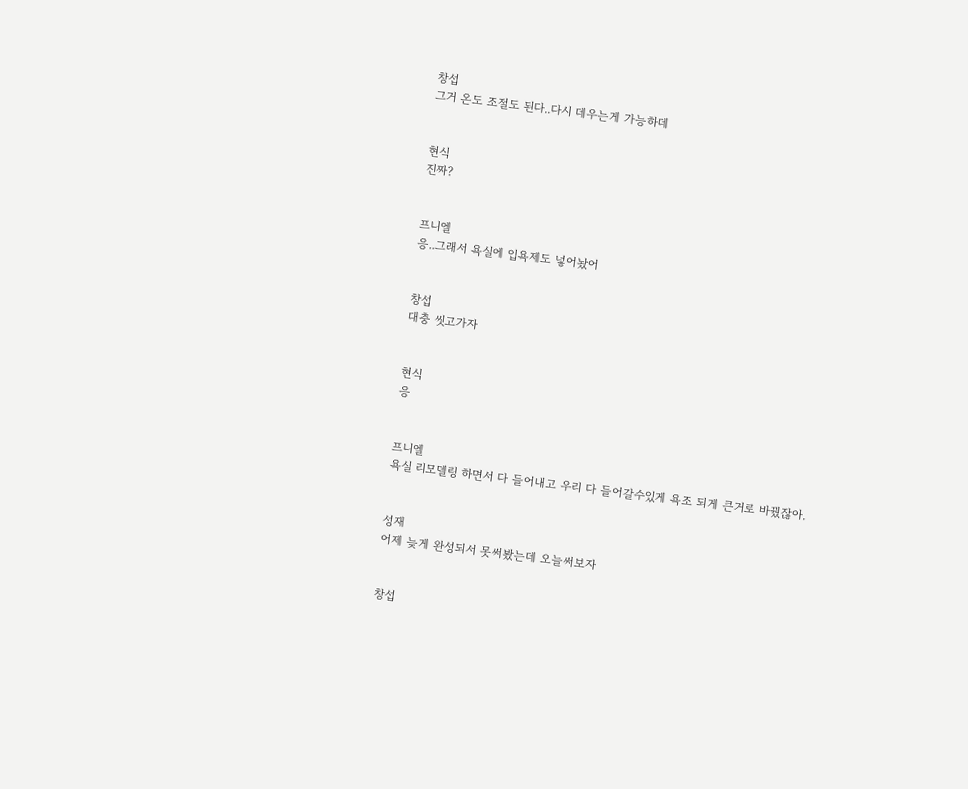창섭
그거 온도 조절도 된다..다시 데우는게 가능하데


현식
진짜?


프니엘
응..그래서 욕실에 입욕제도 넣어놨어


창섭
대충 씻고가자


현식
응


프니엘
욕실 리모델링 하면서 다 들어내고 우리 다 들어갈수있게 욕조 되게 큰거로 바꿨잖아.


성재
어제 늦게 완성되서 못써봤는데 오늘써보자


창섭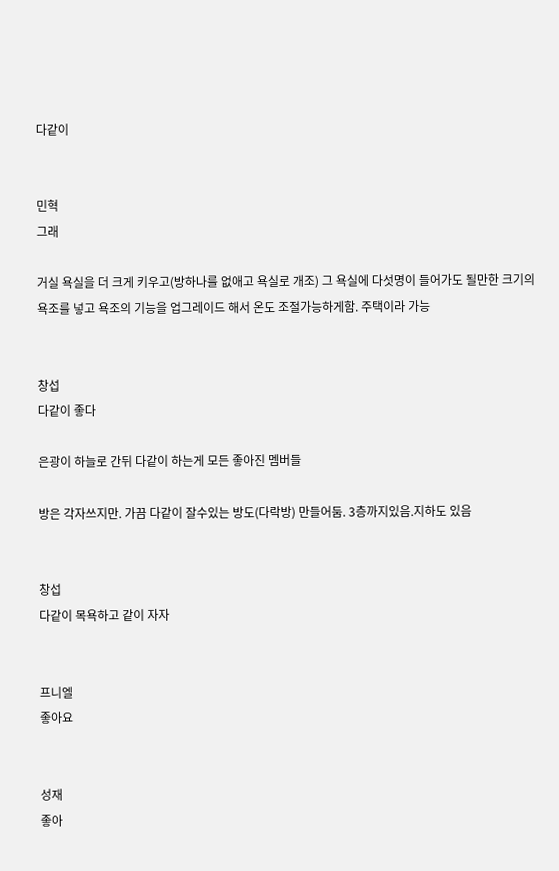다같이


민혁
그래

거실 욕실을 더 크게 키우고(방하나를 없애고 욕실로 개조) 그 욕실에 다섯명이 들어가도 될만한 크기의 욕조를 넣고 욕조의 기능을 업그레이드 해서 온도 조절가능하게함. 주택이라 가능


창섭
다같이 좋다

은광이 하늘로 간뒤 다같이 하는게 모든 좋아진 멤버들

방은 각자쓰지만. 가끔 다같이 잘수있는 방도(다락방) 만들어둠. 3층까지있음.지하도 있음


창섭
다같이 목욕하고 같이 자자


프니엘
좋아요


성재
좋아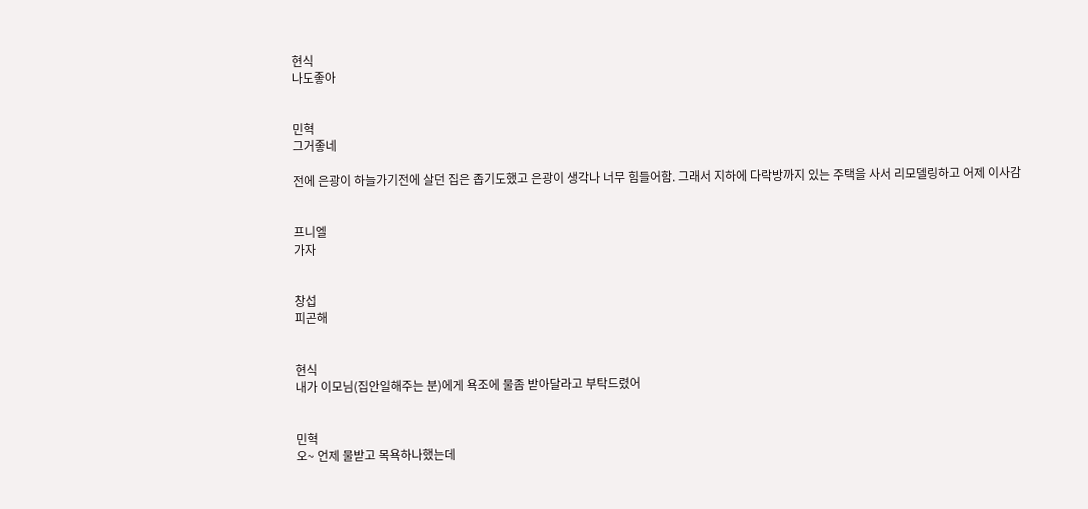현식
나도좋아


민혁
그거좋네

전에 은광이 하늘가기전에 살던 집은 좁기도했고 은광이 생각나 너무 힘들어함. 그래서 지하에 다락방까지 있는 주택을 사서 리모델링하고 어제 이사감


프니엘
가자


창섭
피곤해


현식
내가 이모님(집안일해주는 분)에게 욕조에 물좀 받아달라고 부탁드렸어


민혁
오~ 언제 물받고 목욕하나했는데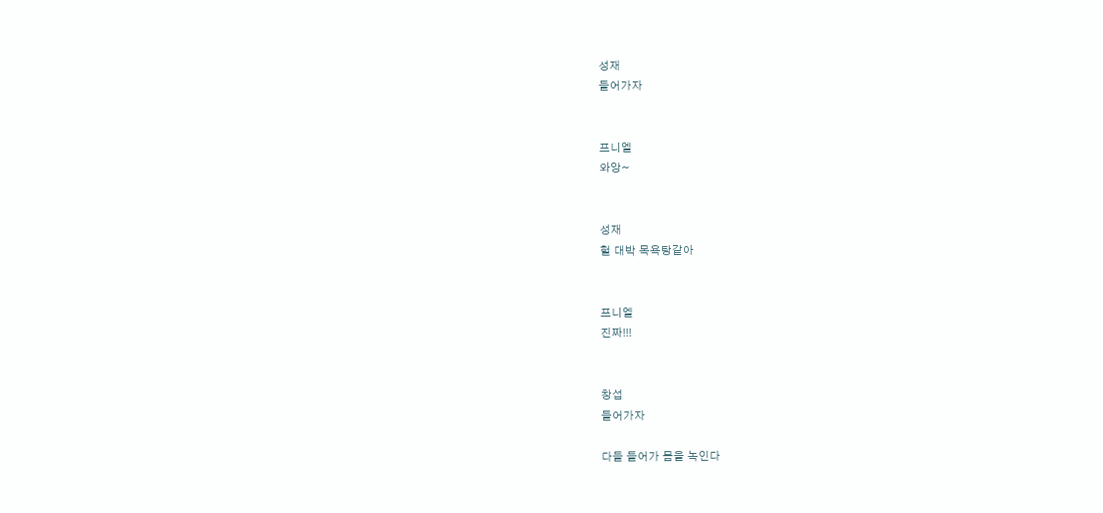성재
들어가자


프니엘
와앙~


성재
헐 대박 목욕탕같아


프니엘
진짜!!!


창섭
들어가자

다들 들어가 몸을 녹인다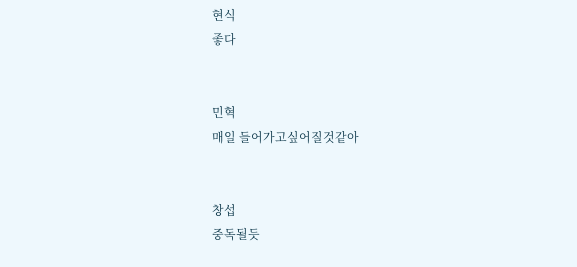현식
좋다


민혁
매일 들어가고싶어질것같아


창섭
중독될듯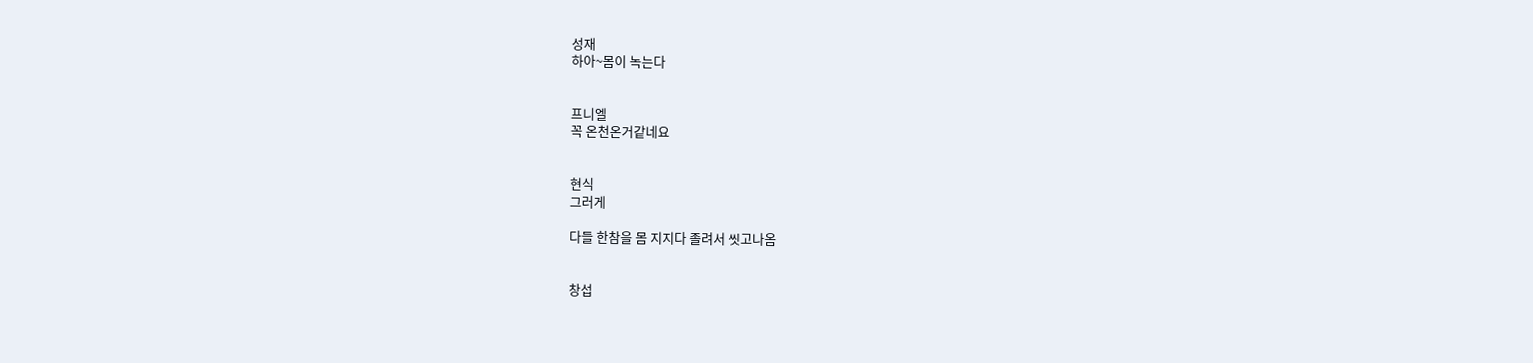성재
하아~몸이 녹는다


프니엘
꼭 온천온거같네요


현식
그러게

다들 한참을 몸 지지다 졸려서 씻고나옴


창섭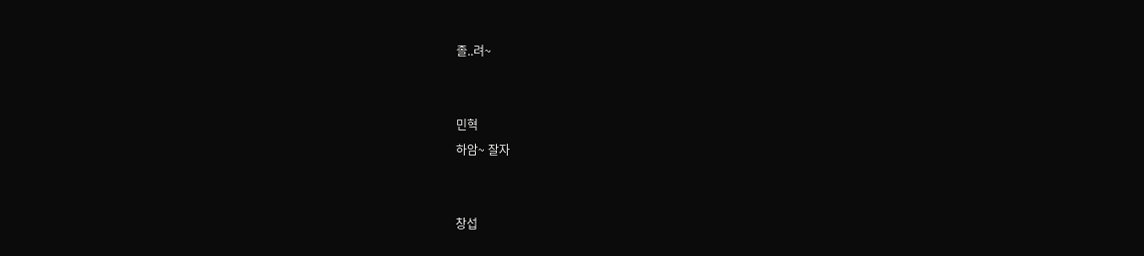졸..려~


민혁
하암~ 잘자


창섭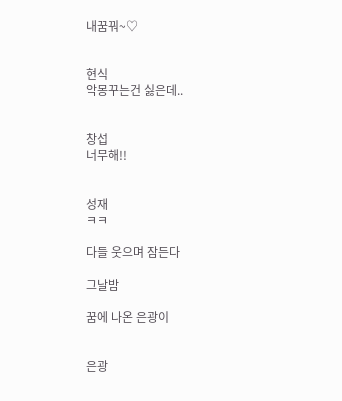내꿈꿔~♡


현식
악몽꾸는건 싫은데..


창섭
너무해!!


성재
ㅋㅋ

다들 웃으며 잠든다

그날밤

꿈에 나온 은광이


은광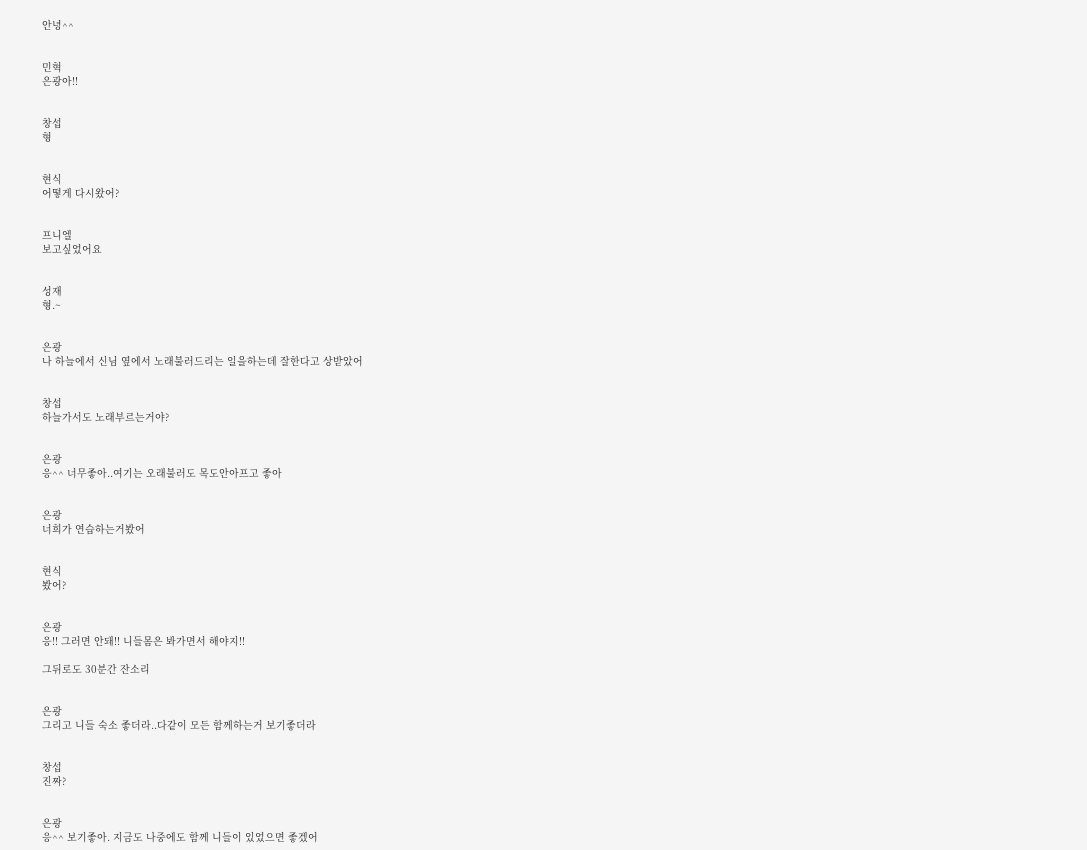안녕^^


민혁
은광아!!


창섭
형


현식
어떻게 다시왔어?


프니엘
보고싶었어요


성재
형.~


은광
나 하늘에서 신님 옆에서 노래불러드리는 일을하는데 잘한다고 상받았어


창섭
하늘가서도 노래부르는거야?


은광
응^^ 너무좋아..여기는 오래불러도 목도안아프고 좋아


은광
너희가 연습하는거봤어


현식
봤어?


은광
응!! 그러면 안돼!! 니들몸은 봐가면서 해야지!!

그뒤로도 30분간 잔소리


은광
그리고 니들 숙소 좋더라..다같이 모든 함께하는거 보기좋더라


창섭
진짜?


은광
응^^ 보기좋아. 지금도 나중에도 함께 니들이 있었으면 좋겠어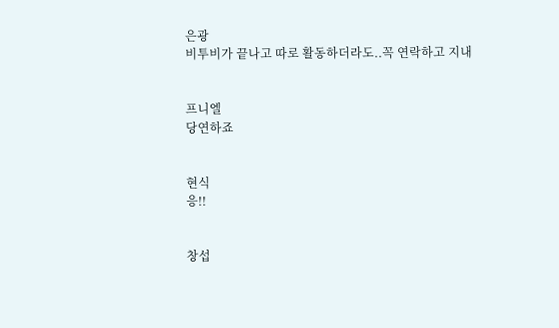은광
비투비가 끝나고 따로 활동하더라도..꼭 연락하고 지내


프니엘
당연하죠


현식
응!!


창섭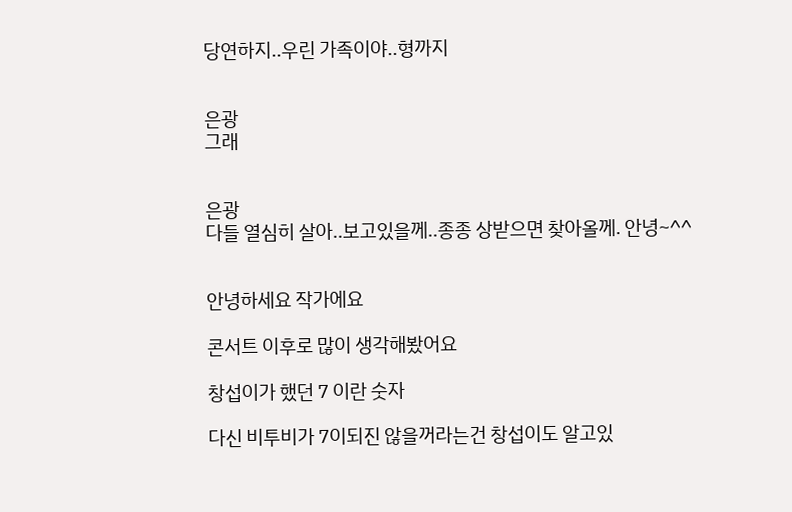당연하지..우린 가족이야..형까지


은광
그래


은광
다들 열심히 살아..보고있을께..종종 상받으면 찾아올께. 안녕~^^


안녕하세요 작가에요

콘서트 이후로 많이 생각해봤어요

창섭이가 했던 7 이란 숫자

다신 비투비가 7이되진 않을꺼라는건 창섭이도 알고있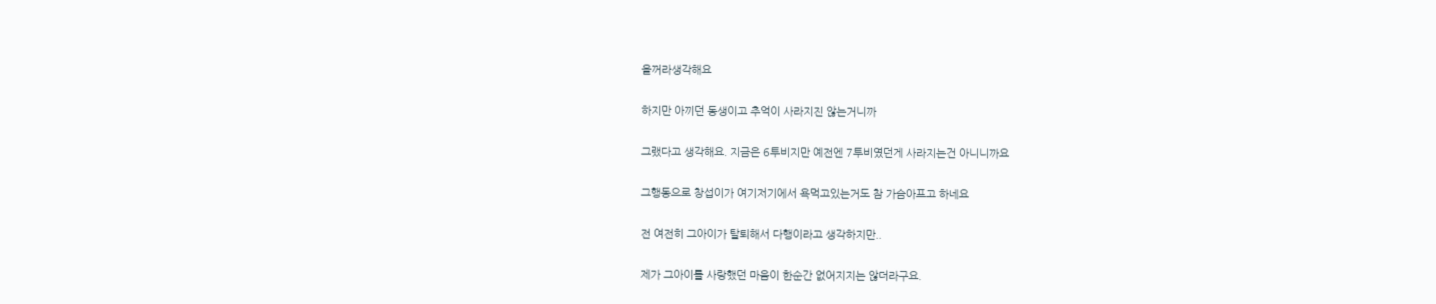을꺼라생각해요

하지만 아끼던 동생이고 추억이 사라지진 않는거니까

그랬다고 생각해요. 지금은 6투비지만 예전엔 7투비였던게 사라지는건 아니니까요

그행동으로 창섭이가 여기저기에서 욕먹고있는거도 참 가슴아프고 하네요

전 여전히 그아이가 탈퇴해서 다행이라고 생각하지만..

제가 그아이를 사랑했던 마음이 한순간 없어지지는 않더라구요.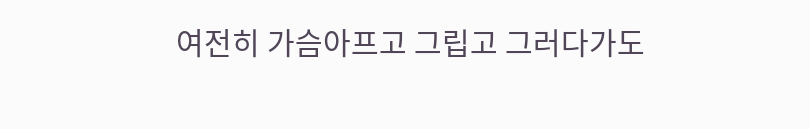여전히 가슴아프고 그립고 그러다가도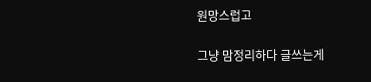원망스럽고

그냥 맘정리하다 글쓰는게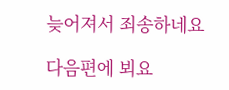늦어져서 죄송하네요

다음편에 뵈요